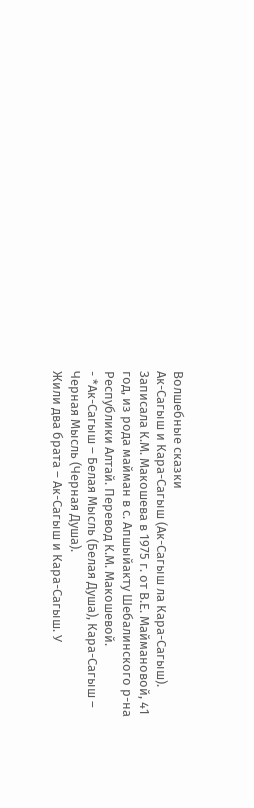Волшебные сказки
Ак-Сагыш и Кара-Сагыш (Ак-Сагыш ла Кара-Сагыш). Записала К.М. Макошева в 1975 г. от В.Е. Маймановой, 41 год, из рода майман в с. Апшыйакту Шебалинского р-на Республики Алтай. Перевод К.М. Макошевой.
- *Ак-Сагыш – Белая Мысль (Белая Душа), Кара-Сагыш – Черная Мысль (Черная Душа).
Жили два брата – Ак-Сагыш и Кара-Сагыш. У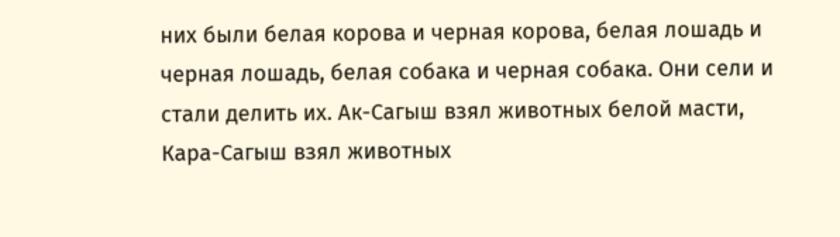них были белая корова и черная корова, белая лошадь и черная лошадь, белая собака и черная собака. Они сели и стали делить их. Ак-Сагыш взял животных белой масти, Кара-Сагыш взял животных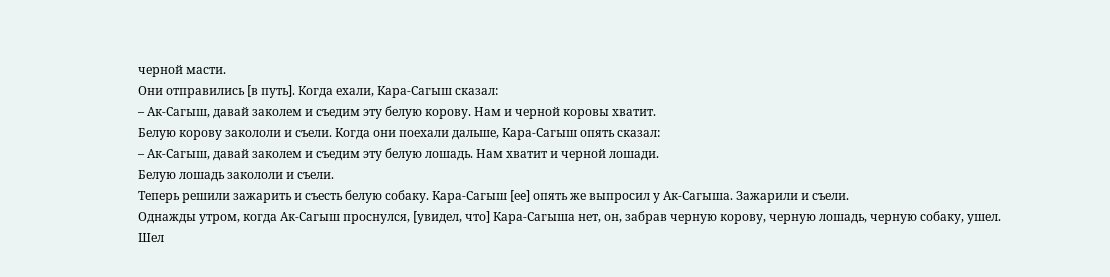черной масти.
Они отправились [в путь]. Когда ехали, Кара-Сагыш сказал:
– Ак-Сагыш, давай заколем и съедим эту белую корову. Нам и черной коровы хватит.
Белую корову закололи и съели. Когда они поехали дальше, Кара-Сагыш опять сказал:
– Ак-Сагыш, давай заколем и съедим эту белую лошадь. Нам хватит и черной лошади.
Белую лошадь закололи и съели.
Теперь решили зажарить и съесть белую собаку. Кара-Сагыш [еe] опять же выпросил у Ак-Сагыша. Зажарили и съели.
Однажды утром, когда Ак-Сагыш проснулся, [увидел, что] Кара-Сагыша нет, он, забрав черную корову, черную лошадь, черную собаку, ушел.
Шел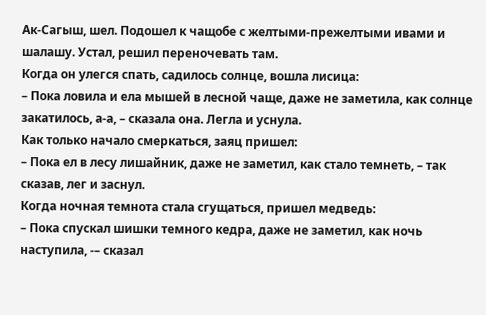Ак-Сагыш, шел. Подошел к чащобе с желтыми-прежелтыми ивами и шалашу. Устал, решил переночевать там.
Когда он улегся спать, садилось солнце, вошла лисица:
– Пока ловила и ела мышей в лесной чаще, даже не заметила, как солнце закатилось, а-а, – сказала она. Легла и уснула.
Как только начало смеркаться, заяц пришел:
– Пока ел в лесу лишайник, даже не заметил, как стало темнеть, – так сказав, лег и заснул.
Когда ночная темнота стала сгущаться, пришел медведь:
– Пока спускал шишки темного кедра, даже не заметил, как ночь наступила, -– сказал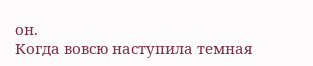он.
Когда вовсю наступила темная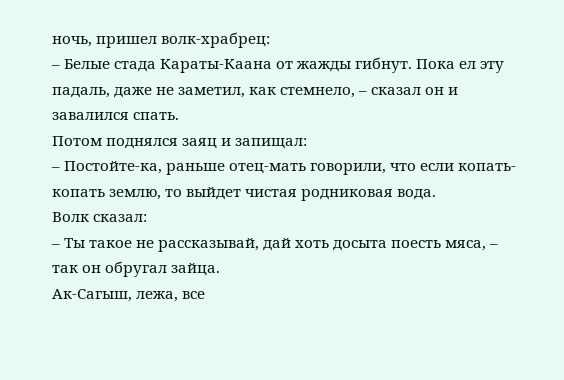ночь, пришел волк-храбрец:
– Белые стада Караты-Каана от жажды гибнут. Пока ел эту падаль, даже не заметил, как стемнело, – сказал он и завалился спать.
Потом поднялся заяц и запищал:
– Постойте-ка, раньше отец-мать говорили, что если копать-копать землю, то выйдет чистая родниковая вода.
Волк сказал:
– Ты такое не рассказывай, дай хоть досыта поесть мяса, – так он обругал зайца.
Ак-Сагыш, лежа, все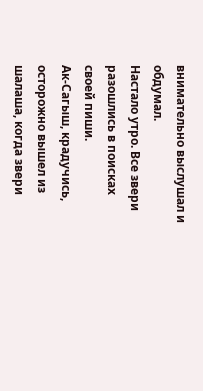внимательно выслушал и обдумал.
Настало утро. Все звери разошлись в поисках своей пиши.
Ак-Сагыш, крадучись, осторожно вышел из шалаша, когда звери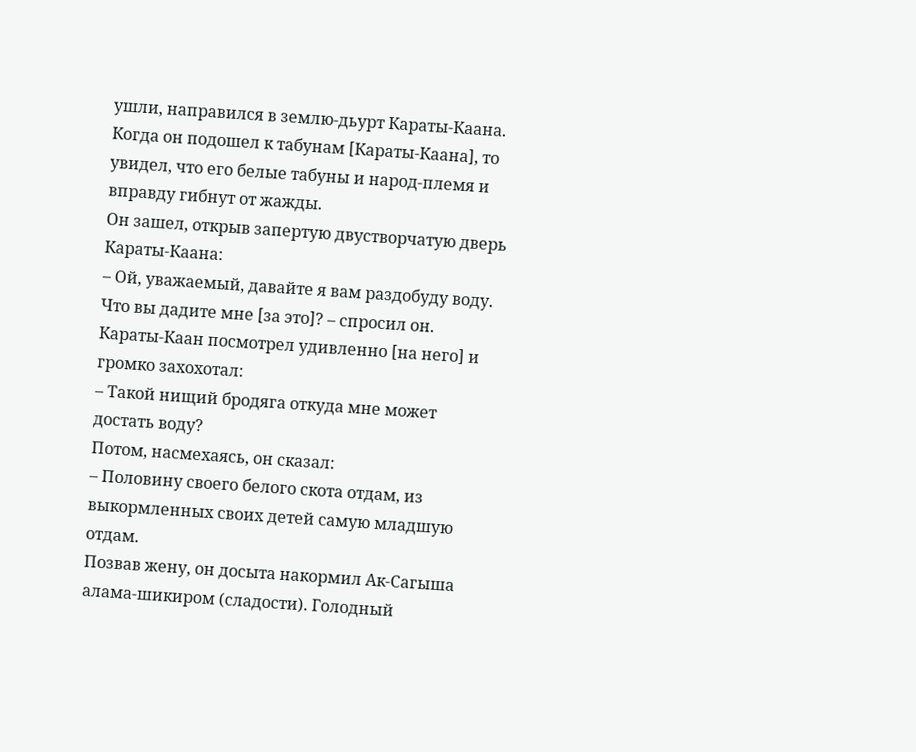ушли, направился в землю-дьурт Караты-Каана.
Когда он подошел к табунам [Караты-Каана], то увидел, что его белые табуны и народ-племя и вправду гибнут от жажды.
Он зашел, открыв запертую двустворчатую дверь Караты-Каана:
– Ой, уважаемый, давайте я вам раздобуду воду. Что вы дадите мне [за это]? – спросил он.
Караты-Каан посмотрел удивленно [на него] и громко захохотал:
– Такой нищий бродяга откуда мне может достать воду?
Потом, насмехаясь, он сказал:
– Половину своего белого скота отдам, из выкормленных своих детей самую младшую отдам.
Позвав жену, он досыта накормил Ак-Сагыша алама-шикиром (сладости). Голодный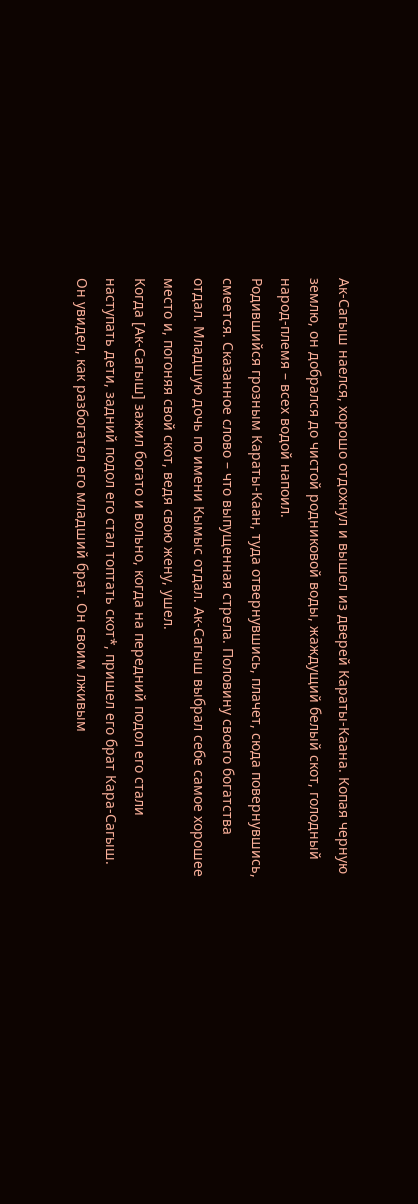Ак-Сагыш наелся, хорошо отдохнул и вышел из дверей Караты-Каана. Копая черную землю, он добрался до чистой родниковой воды, жаждущий белый скот, голодный народ-племя – всех водой напоил.
Родившийся грозным Караты-Каан, туда отвернувшись, плачет, сюда повернувшись, смеется. Сказанное слово – что выпущенная стрела. Половину своего богатства отдал. Младшую дочь по имени Кымыс отдал. Ак-Сагыш выбрал себе самое хорошее место и, погоняя свой скот, ведя свою жену, ушел.
Когда [Ак-Сагыш] зажил богато и вольно, когда на передний подол его стали наступать дети, задний подол его стал топтать скот*, пришел его брат Кара-Сагыш. Он увидел, как разбогател его младший брат. Он своим лживым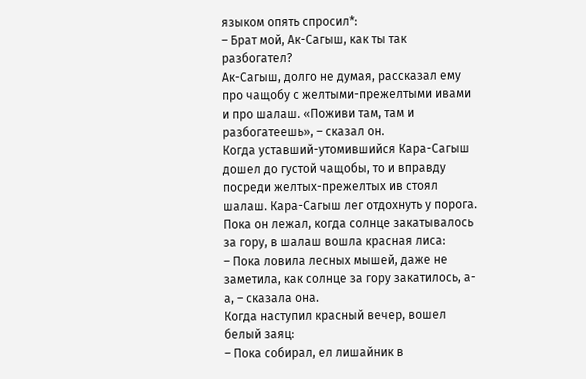языком опять спросил*:
– Брат мой, Ак-Сагыш, как ты так разбогател?
Ак-Сагыш, долго не думая, рассказал ему про чащобу с желтыми-прежелтыми ивами и про шалаш. «Поживи там, там и разбогатеешь», – сказал он.
Когда уставший-утомившийся Кара-Сагыш дошел до густой чащобы, то и вправду посреди желтых-прежелтых ив стоял шалаш. Кара-Сагыш лег отдохнуть у порога.
Пока он лежал, когда солнце закатывалось за гору, в шалаш вошла красная лиса:
– Пока ловила лесных мышей, даже не заметила, как солнце за гору закатилось, а-а, – сказала она.
Когда наступил красный вечер, вошел белый заяц:
– Пока собирал, ел лишайник в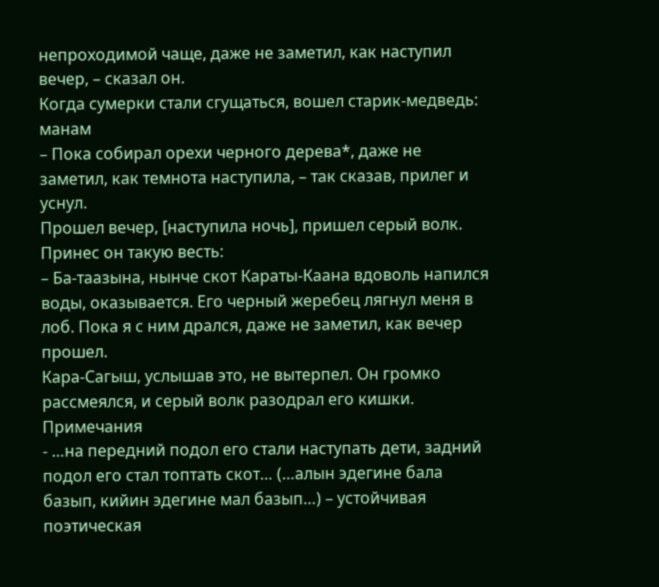непроходимой чаще, даже не заметил, как наступил вечер, – сказал он.
Когда сумерки стали сгущаться, вошел старик-медведь: манам
– Пока собирал орехи черного дерева*, даже не заметил, как темнота наступила, – так сказав, прилег и уснул.
Прошел вечер, [наступила ночь], пришел серый волк. Принес он такую весть:
– Ба-таазына, нынче скот Караты-Каана вдоволь напился воды, оказывается. Его черный жеребец лягнул меня в лоб. Пока я с ним дрался, даже не заметил, как вечер прошел.
Кара-Сагыш, услышав это, не вытерпел. Он громко рассмеялся, и серый волк разодрал его кишки.
Примечания
- …на передний подол его стали наступать дети, задний подол его стал топтать скот… (…алын эдегине бала базып, кийин эдегине мал базып…) – устойчивая поэтическая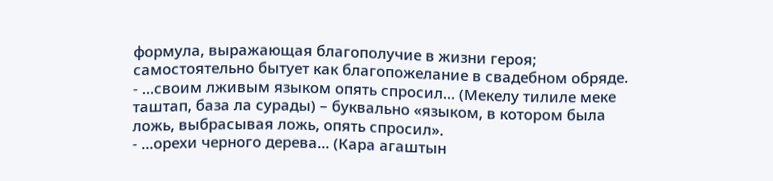формула, выражающая благополучие в жизни героя; самостоятельно бытует как благопожелание в свадебном обряде.
- …своим лживым языком опять спросил… (Мекелу тилиле меке таштап, база ла сурады) – буквально «языком, в котором была ложь, выбрасывая ложь, опять спросил».
- …орехи черного дерева… (Кара агаштын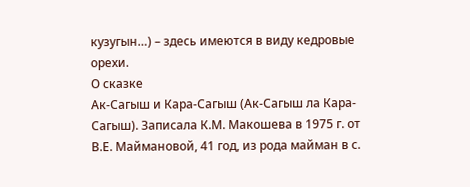кузугын…) – здесь имеются в виду кедровые орехи.
О сказке
Ак-Сагыш и Кара-Сагыш (Ак-Сагыш ла Кара-Сагыш). Записала К.М. Макошева в 1975 г. от В.Е. Маймановой, 41 год, из рода майман в с.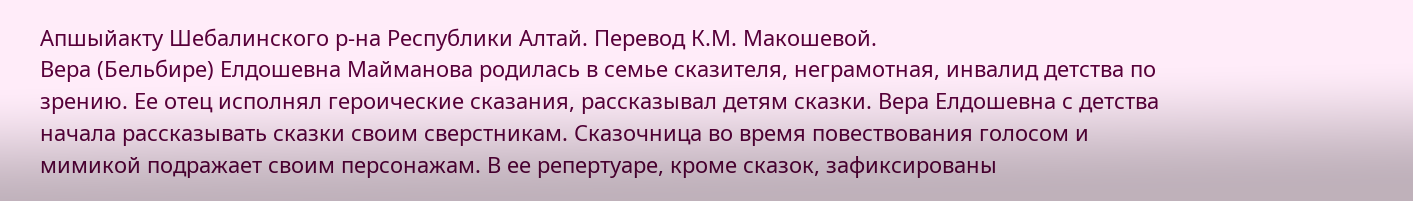Апшыйакту Шебалинского р-на Республики Алтай. Перевод К.М. Макошевой.
Вера (Бельбире) Елдошевна Майманова родилась в семье сказителя, неграмотная, инвалид детства по зрению. Ее отец исполнял героические сказания, рассказывал детям сказки. Вера Елдошевна с детства начала рассказывать сказки своим сверстникам. Сказочница во время повествования голосом и мимикой подражает своим персонажам. В ее репертуаре, кроме сказок, зафиксированы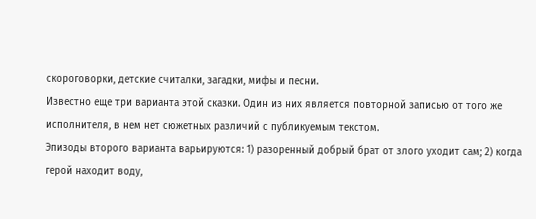скороговорки, детские считалки, загадки, мифы и песни.
Известно еще три варианта этой сказки. Один из них является повторной записью от того же исполнителя, в нем нет сюжетных различий с публикуемым текстом.
Эпизоды второго варианта варьируются: 1) разоренный добрый брат от злого уходит сам; 2) когда герой находит воду,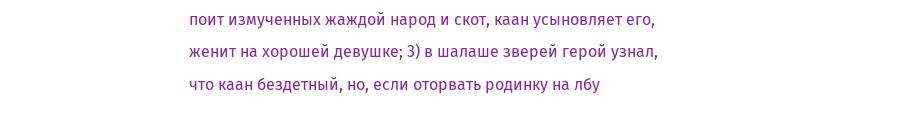поит измученных жаждой народ и скот, каан усыновляет его, женит на хорошей девушке; 3) в шалаше зверей герой узнал, что каан бездетный, но, если оторвать родинку на лбу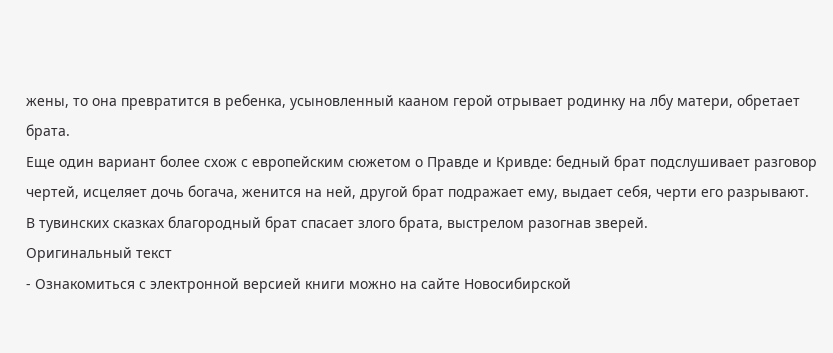жены, то она превратится в ребенка, усыновленный кааном герой отрывает родинку на лбу матери, обретает брата.
Еще один вариант более схож с европейским сюжетом о Правде и Кривде: бедный брат подслушивает разговор чертей, исцеляет дочь богача, женится на ней, другой брат подражает ему, выдает себя, черти его разрывают.
В тувинских сказках благородный брат спасает злого брата, выстрелом разогнав зверей.
Оригинальный текст
- Ознакомиться с электронной версией книги можно на сайте Новосибирской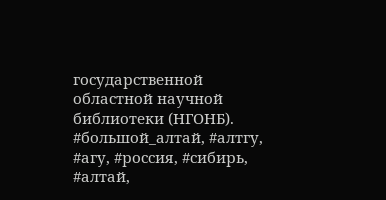государственной областной научной библиотеки (НГОНБ).
#большой_алтай, #алтгу, #агу, #россия, #сибирь, #алтай,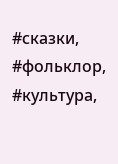#сказки, #фольклор, #культура,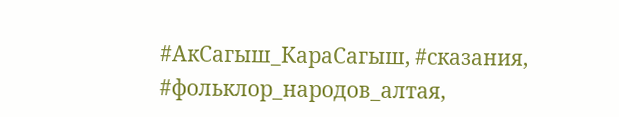#АкСагыш_КараСагыш, #сказания, #фольклор_народов_алтая,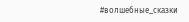#волшебные_сказки